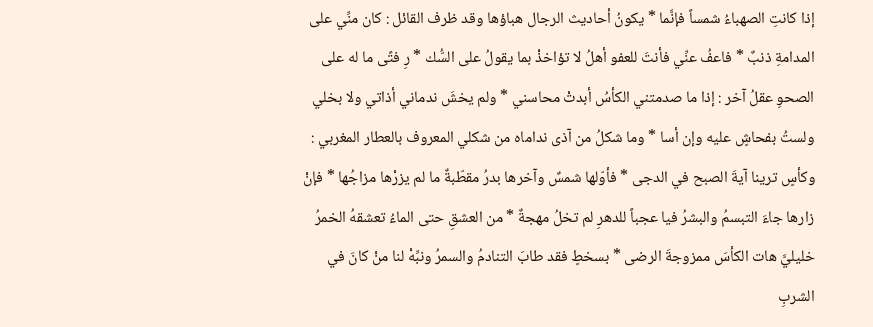إذا كانتِ الصهباءُ شمساً فإنَّما * يكونُ أحاديث الرجال هباؤها وقد ظرف القائل : كان منِّي على المدامةِ ذنبٌ * فاعفُ عنِّي فأنتَ للعفو أهلُ لا تؤاخذْ بما يقولُ على السُّك * رِ فتًى ما له على الصحوِ عقلُ آخر : إذا ما صدمتني الكأسُ أبدتْ محاسني * ولم يخشَ ندماني أذاتي ولا بخلي ولستُ بفحاشٍ عليه وإن أسا * وما شكلُ من آذى نداماه من شكلي المعروف بالعطار المغربي : وكأسٍ ترينا آيةَ الصبح في الدجى * فأوّلها شمسٌ وآخرها بدرُ مقطّبةٌ ما لم يزرْها مزاجُها * فإنْ زارها جاءَ التبسمُ والبشرُ فيا عجباً للدهرِ لم تخلُ مهجةٌ * من العشقِ حتى الماءُ تعشقهُ الخمرُ خليليَّ هات الكأسَ ممزوجةَ الرضى * بسخطٍ فقد طابَ التنادمُ والسمرُ ونبِّهْ لنا منْ كانَ في الشربِ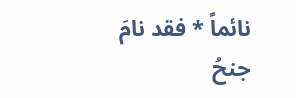نائماً * فقد نامَ جنحُ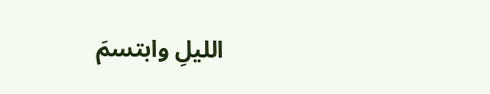الليلِ وابتسمَ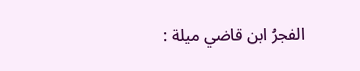الفجرُ ابن قاضي ميلة :